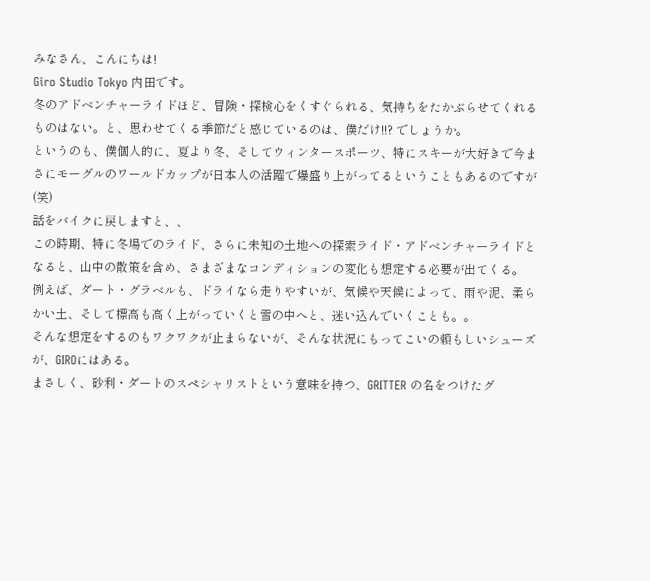みなさん、こんにちは!
Giro Studio Tokyo 内田です。
冬のアドベンチャーライドほど、冒険・探検心をくすぐられる、気持ちをたかぶらせてくれるものはない。と、思わせてくる季節だと感じているのは、僕だけ!!? でしょうか。
というのも、僕個人的に、夏より冬、そしてウィンタースポーツ、特にスキーが大好きで今まさにモーグルのワールドカップが日本人の活躍で爆盛り上がってるということもあるのですが(笑)
話をバイクに戻しますと、、
この時期、特に冬場でのライド、さらに未知の土地への探索ライド・アドベンチャーライドとなると、山中の散策を含め、さまざまなコンディションの変化も想定する必要が出てくる。
例えば、ダート・グラベルも、ドライなら走りやすいが、気候や天候によって、雨や泥、柔らかい土、そして標高も高く上がっていくと雪の中へと、迷い込んでいくことも。。
そんな想定をするのもワクワクが止まらないが、そんな状況にもってこいの頼もしいシューズが、GIROにはある。
まさしく、砂利・ダートのスペシャリストという意味を持つ、GRITTER の名をつけたグ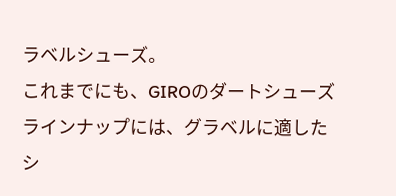ラベルシューズ。
これまでにも、GIROのダートシューズラインナップには、グラベルに適したシ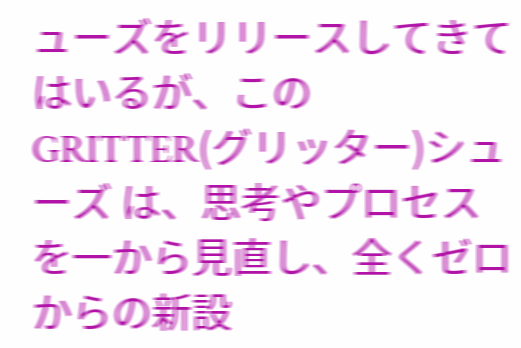ューズをリリースしてきてはいるが、この GRITTER(グリッター)シューズ は、思考やプロセスを一から見直し、全くゼロからの新設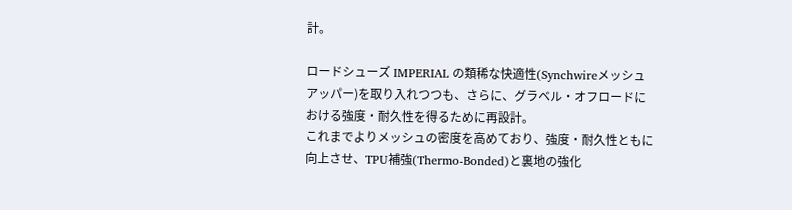計。

ロードシューズ IMPERIAL の類稀な快適性(Synchwireメッシュアッパー)を取り入れつつも、さらに、グラベル・オフロードにおける強度・耐久性を得るために再設計。
これまでよりメッシュの密度を高めており、強度・耐久性ともに向上させ、TPU補強(Thermo-Bonded)と裏地の強化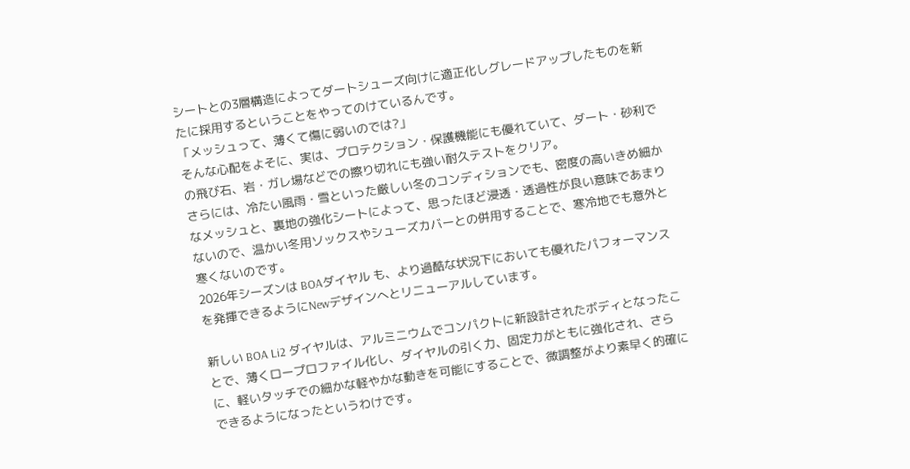シートとの3層構造によってダートシューズ向けに適正化しグレードアップしたものを新たに採用するということをやってのけているんです。
「メッシュって、薄くて傷に弱いのでは?」
そんな心配をよそに、実は、プロテクション・保護機能にも優れていて、ダート・砂利での飛び石、岩・ガレ場などでの擦り切れにも強い耐久テストをクリア。
さらには、冷たい風雨・雪といった厳しい冬のコンディションでも、密度の高いきめ細かなメッシュと、裏地の強化シートによって、思ったほど浸透・透過性が良い意味であまりないので、温かい冬用ソックスやシューズカバーとの併用することで、寒冷地でも意外と寒くないのです。
2026年シーズンは BOAダイヤル も、より過酷な状況下においても優れたパフォーマンスを発揮できるようにNewデザインへとリニューアルしています。

新しい BOA Li2 ダイヤルは、アルミニウムでコンパクトに新設計されたボディとなったことで、薄くロープロファイル化し、ダイヤルの引く力、固定力がともに強化され、さらに、軽いタッチでの細かな軽やかな動きを可能にすることで、微調整がより素早く的確にできるようになったというわけです。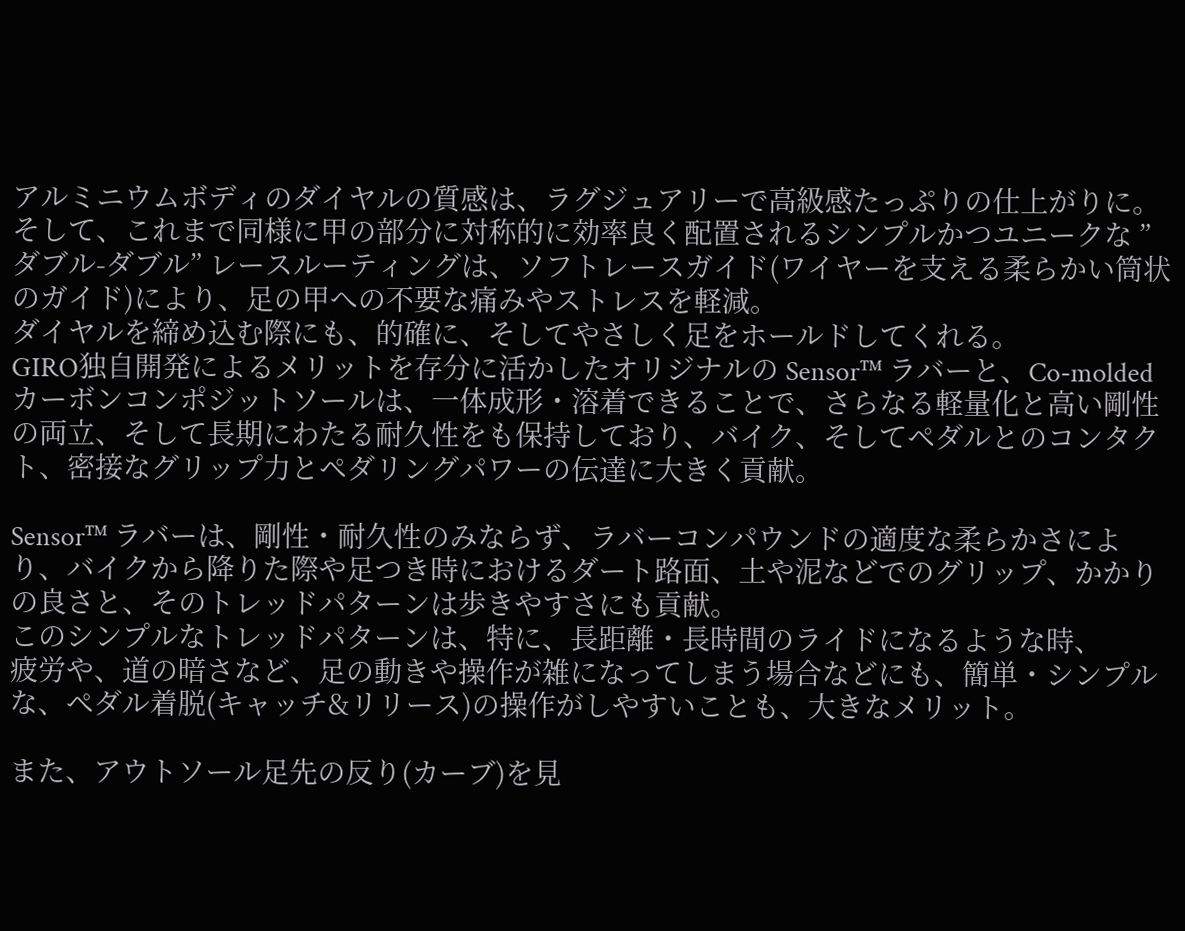アルミニウムボディのダイヤルの質感は、ラグジュアリーで高級感たっぷりの仕上がりに。
そして、これまで同様に甲の部分に対称的に効率良く配置されるシンプルかつユニークな ”ダブル-ダブル” レースルーティングは、ソフトレースガイド(ワイヤーを支える柔らかい筒状のガイド)により、足の甲への不要な痛みやストレスを軽減。
ダイヤルを締め込む際にも、的確に、そしてやさしく足をホールドしてくれる。
GIRO独自開発によるメリットを存分に活かしたオリジナルの Sensor™ ラバーと、Co-moldedカーボンコンポジットソールは、一体成形・溶着できることで、さらなる軽量化と高い剛性の両立、そして長期にわたる耐久性をも保持しており、バイク、そしてペダルとのコンタクト、密接なグリップ力とペダリングパワーの伝達に大きく貢献。

Sensor™ ラバーは、剛性・耐久性のみならず、ラバーコンパウンドの適度な柔らかさにより、バイクから降りた際や足つき時におけるダート路面、土や泥などでのグリップ、かかりの良さと、そのトレッドパターンは歩きやすさにも貢献。
このシンプルなトレッドパターンは、特に、長距離・長時間のライドになるような時、
疲労や、道の暗さなど、足の動きや操作が雑になってしまう場合などにも、簡単・シンプルな、ペダル着脱(キャッチ&リリース)の操作がしやすいことも、大きなメリット。

また、アウトソール足先の反り(カーブ)を見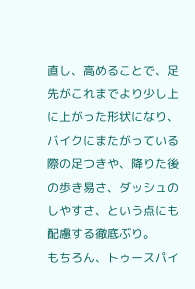直し、高めることで、足先がこれまでより少し上に上がった形状になり、バイクにまたがっている際の足つきや、降りた後の歩き易さ、ダッシュのしやすさ、という点にも配慮する徹底ぶり。
もちろん、トゥースパイ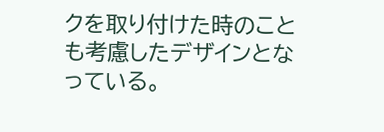クを取り付けた時のことも考慮したデザインとなっている。